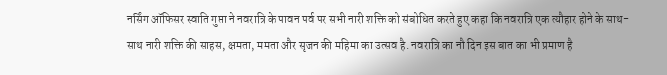नर्सिंग ऑफिसर स्वाति गुप्ता ने नवरात्रि के पावन पर्व पर सभी नारी शक्ति को संबोधित करते हुए कहा कि नवरात्रि एक त्यौहार होने के साथ-साथ नारी शक्ति की साहस, क्षमता, ममता और सृजन की महिमा का उत्सव है. नवरात्रि का नौ दिन इस बात का भी प्रमाण है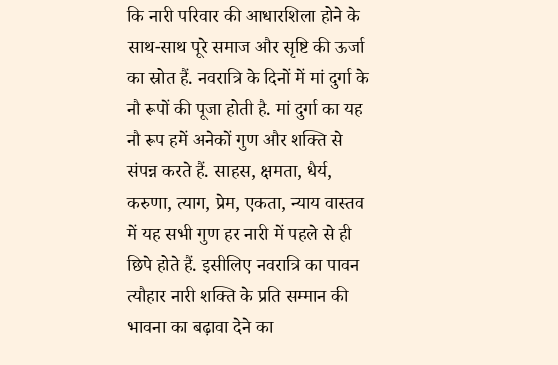कि नारी परिवार की आधारशिला होने के साथ-साथ पूरे समाज और सृष्टि की ऊर्जा का स्रोत हैं. नवरात्रि के दिनों में मां दुर्गा के नौ रूपों की पूजा होती है. मां दुर्गा का यह नौ रूप हमें अनेकों गुण और शक्ति से संपन्न करते हैं. साहस, क्षमता, धैर्य, करुणा, त्याग, प्रेम, एकता, न्याय वास्तव में यह सभी गुण हर नारी में पहले से ही छिपे होते हैं. इसीलिए नवरात्रि का पावन त्यौहार नारी शक्ति के प्रति सम्मान की भावना का बढ़ावा देने का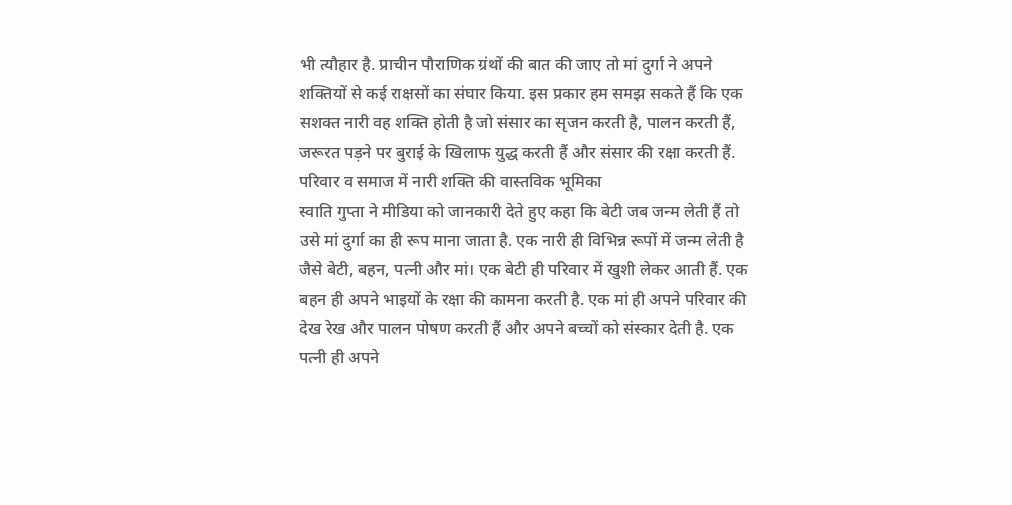भी त्यौहार है. प्राचीन पौराणिक ग्रंथों की बात की जाए तो मां दुर्गा ने अपने शक्तियों से कई राक्षसों का संघार किया. इस प्रकार हम समझ सकते हैं कि एक सशक्त नारी वह शक्ति होती है जो संसार का सृजन करती है, पालन करती हैं, जरूरत पड़ने पर बुराई के खिलाफ युद्ध करती हैं और संसार की रक्षा करती हैं.
परिवार व समाज में नारी शक्ति की वास्तविक भूमिका
स्वाति गुप्ता ने मीडिया को जानकारी देते हुए कहा कि बेटी जब जन्म लेती हैं तो उसे मां दुर्गा का ही रूप माना जाता है. एक नारी ही विभिन्न रूपों में जन्म लेती है जैसे बेटी, बहन, पत्नी और मां। एक बेटी ही परिवार में खुशी लेकर आती हैं. एक बहन ही अपने भाइयों के रक्षा की कामना करती है. एक मां ही अपने परिवार की देख रेख और पालन पोषण करती हैं और अपने बच्चों को संस्कार देती है. एक पत्नी ही अपने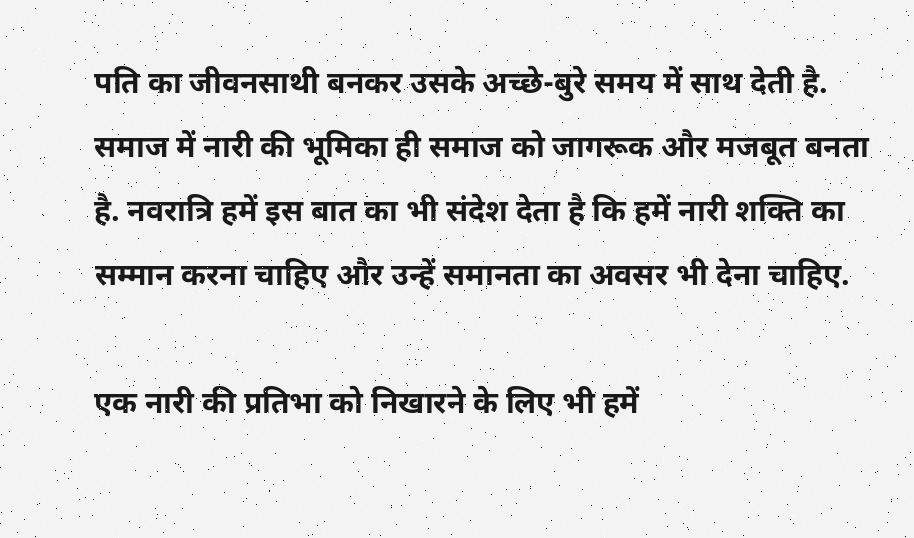पति का जीवनसाथी बनकर उसके अच्छे-बुरे समय में साथ देती है. समाज में नारी की भूमिका ही समाज को जागरूक और मजबूत बनता है. नवरात्रि हमें इस बात का भी संदेश देता है कि हमें नारी शक्ति का सम्मान करना चाहिए और उन्हें समानता का अवसर भी देना चाहिए.

एक नारी की प्रतिभा को निखारने के लिए भी हमें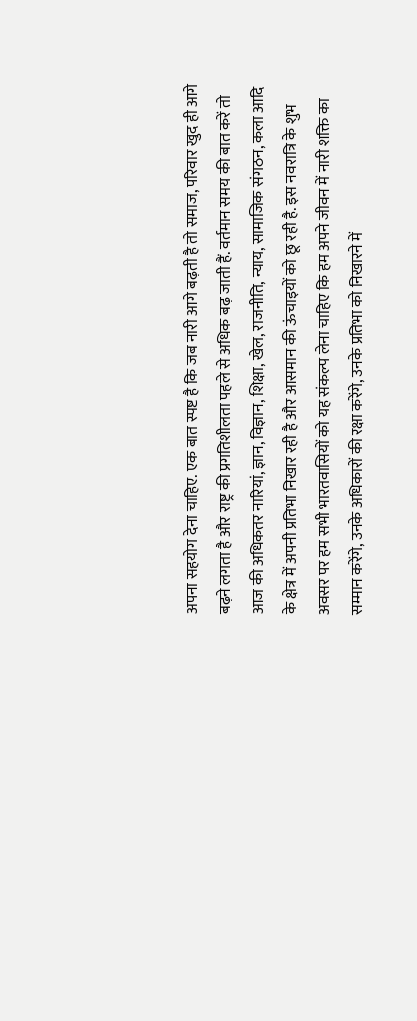अपना सहयोग देना चाहिए. एक बात स्पष्ट है कि जब नारी आगे बढ़ती है तो समाज, परिवार खुद ही आगे बढ़ने लगता है और राष्ट्र की प्रगतिशीलता पहले से अधिक बढ़ जाती हैं. वर्तमान समय की बात करें तो आज की अधिकतर नारियां, ज्ञान, विज्ञान, शिक्षा, खेल, राजनीति, न्याय, सामाजिक संगठन, कला आदि के क्षेत्र में अपनी प्रतिभा निखार रही है और आसमान की ऊंचाइयों को छू रही है. इस नवरात्रि के शुभ अवसर पर हम सभी भारतवासियों को यह संकल्प लेना चाहिए कि हम अपने जीवन में नारी शक्ति का सम्मान करेंगे, उनके अधिकारों की रक्षा करेंगे, उनके प्रतिभा को निखारने में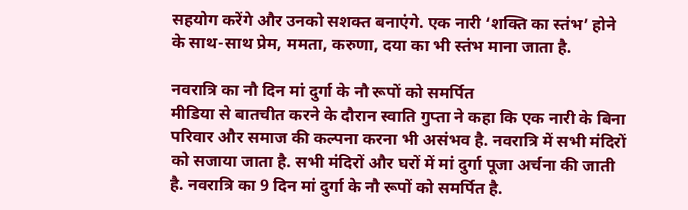सहयोग करेंगे और उनको सशक्त बनाएंगे. एक नारी ‘शक्ति का स्तंभ’ होने के साथ-साथ प्रेम, ममता, करुणा, दया का भी स्तंभ माना जाता है.

नवरात्रि का नौ दिन मां दुर्गा के नौ रूपों को समर्पित
मीडिया से बातचीत करने के दौरान स्वाति गुप्ता ने कहा कि एक नारी के बिना परिवार और समाज की कल्पना करना भी असंभव है. नवरात्रि में सभी मंदिरों को सजाया जाता है. सभी मंदिरों और घरों में मां दुर्गा पूजा अर्चना की जाती है. नवरात्रि का 9 दिन मां दुर्गा के नौ रूपों को समर्पित है.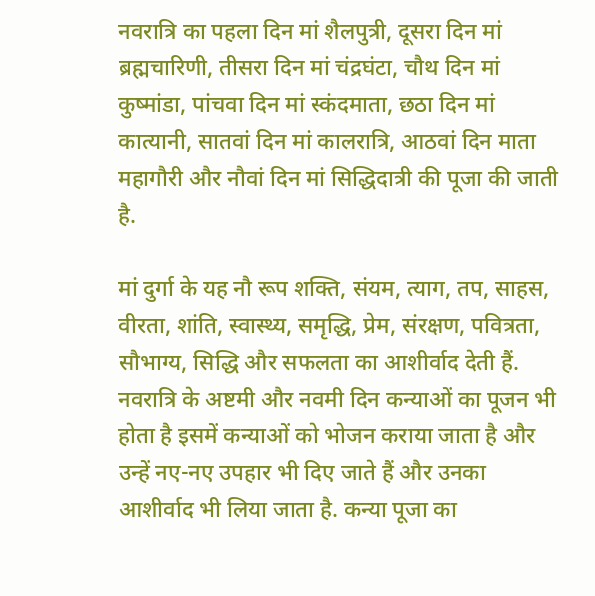नवरात्रि का पहला दिन मां शैलपुत्री, दूसरा दिन मां ब्रह्मचारिणी, तीसरा दिन मां चंद्रघंटा, चौथ दिन मां कुष्मांडा, पांचवा दिन मां स्कंदमाता, छठा दिन मां कात्यानी, सातवां दिन मां कालरात्रि, आठवां दिन माता महागौरी और नौवां दिन मां सिद्धिदात्री की पूजा की जाती है.

मां दुर्गा के यह नौ रूप शक्ति, संयम, त्याग, तप, साहस, वीरता, शांति, स्वास्थ्य, समृद्धि, प्रेम, संरक्षण, पवित्रता, सौभाग्य, सिद्धि और सफलता का आशीर्वाद देती हैं. नवरात्रि के अष्टमी और नवमी दिन कन्याओं का पूजन भी होता है इसमें कन्याओं को भोजन कराया जाता है और उन्हें नए-नए उपहार भी दिए जाते हैं और उनका आशीर्वाद भी लिया जाता है. कन्या पूजा का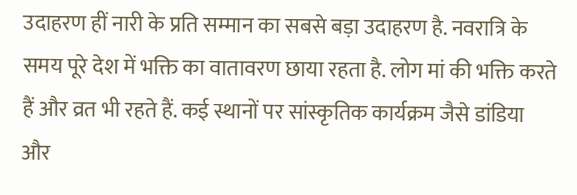उदाहरण हीं नारी के प्रति सम्मान का सबसे बड़ा उदाहरण है. नवरात्रि के समय पूरे देश में भक्ति का वातावरण छाया रहता है. लोग मां की भक्ति करते हैं और व्रत भी रहते हैं. कई स्थानों पर सांस्कृतिक कार्यक्रम जैसे डांडिया और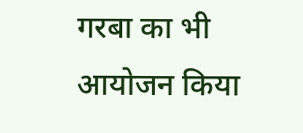गरबा का भी आयोजन किया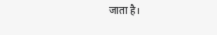जाता है।